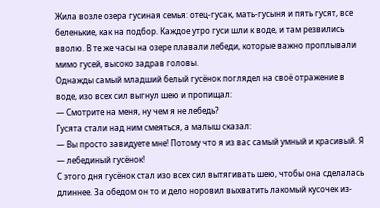Жила возле озера гусиная семья: отец-гусак, мать-гусыня и пять гусят, все беленькие, как на подбор. Каждое утро гуси шли к воде, и там резвились вволю. В те же часы на озере плавали лебеди, которые важно проплывали мимо гусей, высоко задрав головы.
Однажды самый младший белый гусёнок поглядел на своё отражение в воде, изо всех сил выгнул шею и пропищал:
— Смотрите на меня, ну чем я не лебедь?
Гусята стали над ним смеяться, а малыш сказал:
— Вы просто завидуете мне! Потому что я из вас самый умный и красивый. Я — лебединый гусёнок!
С этого дня гусёнок стал изо всех сил вытягивать шею, чтобы она сделалась длиннее. За обедом он то и дело норовил выхватить лакомый кусочек из-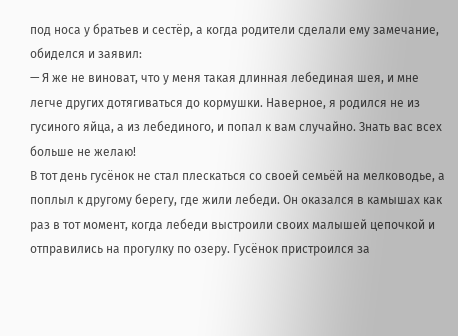под носа у братьев и сестёр, а когда родители сделали ему замечание, обиделся и заявил:
— Я же не виноват, что у меня такая длинная лебединая шея, и мне легче других дотягиваться до кормушки. Наверное, я родился не из гусиного яйца, а из лебединого, и попал к вам случайно. Знать вас всех больше не желаю!
В тот день гусёнок не стал плескаться со своей семьёй на мелководье, а поплыл к другому берегу, где жили лебеди. Он оказался в камышах как раз в тот момент, когда лебеди выстроили своих малышей цепочкой и отправились на прогулку по озеру. Гусёнок пристроился за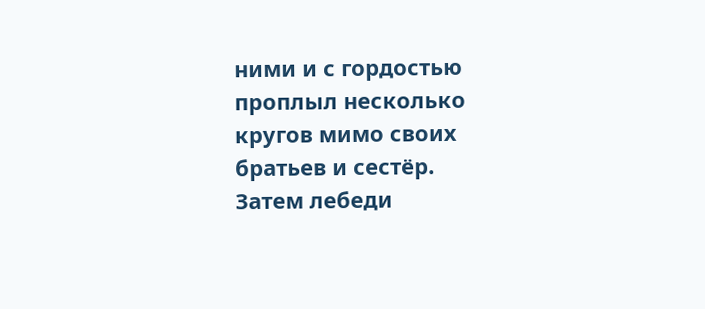ними и с гордостью проплыл несколько кругов мимо своих братьев и сестёр.
Затем лебеди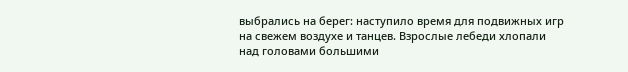выбрались на берег: наступило время для подвижных игр на свежем воздухе и танцев. Взрослые лебеди хлопали над головами большими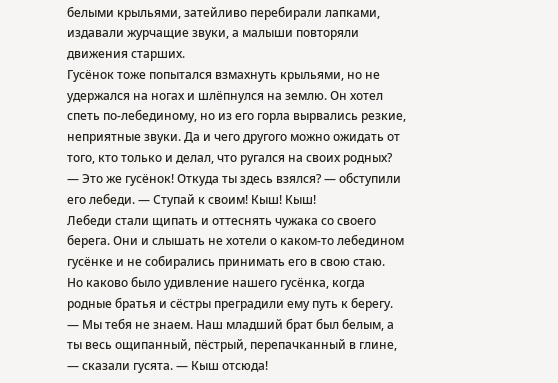белыми крыльями, затейливо перебирали лапками, издавали журчащие звуки, а малыши повторяли движения старших.
Гусёнок тоже попытался взмахнуть крыльями, но не удержался на ногах и шлёпнулся на землю. Он хотел спеть по-лебединому, но из его горла вырвались резкие, неприятные звуки. Да и чего другого можно ожидать от того, кто только и делал, что ругался на своих родных?
— Это же гусёнок! Откуда ты здесь взялся? — обступили его лебеди. — Ступай к своим! Кыш! Кыш!
Лебеди стали щипать и оттеснять чужака со своего берега. Они и слышать не хотели о каком-то лебедином гусёнке и не собирались принимать его в свою стаю.
Но каково было удивление нашего гусёнка, когда родные братья и сёстры преградили ему путь к берегу.
— Мы тебя не знаем. Наш младший брат был белым, а ты весь ощипанный, пёстрый, перепачканный в глине, — сказали гусята. — Кыш отсюда!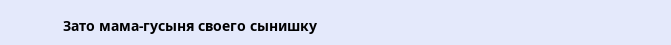Зато мама-гусыня своего сынишку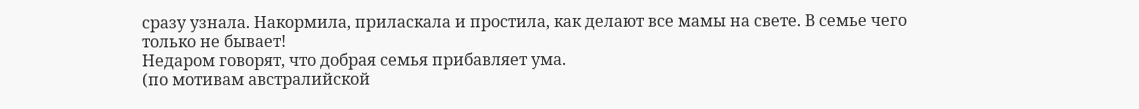сразу узнала. Накормила, приласкала и простила, как делают все мамы на свете. В семье чего только не бывает!
Недаром говорят, что добрая семья прибавляет ума.
(по мотивам австралийской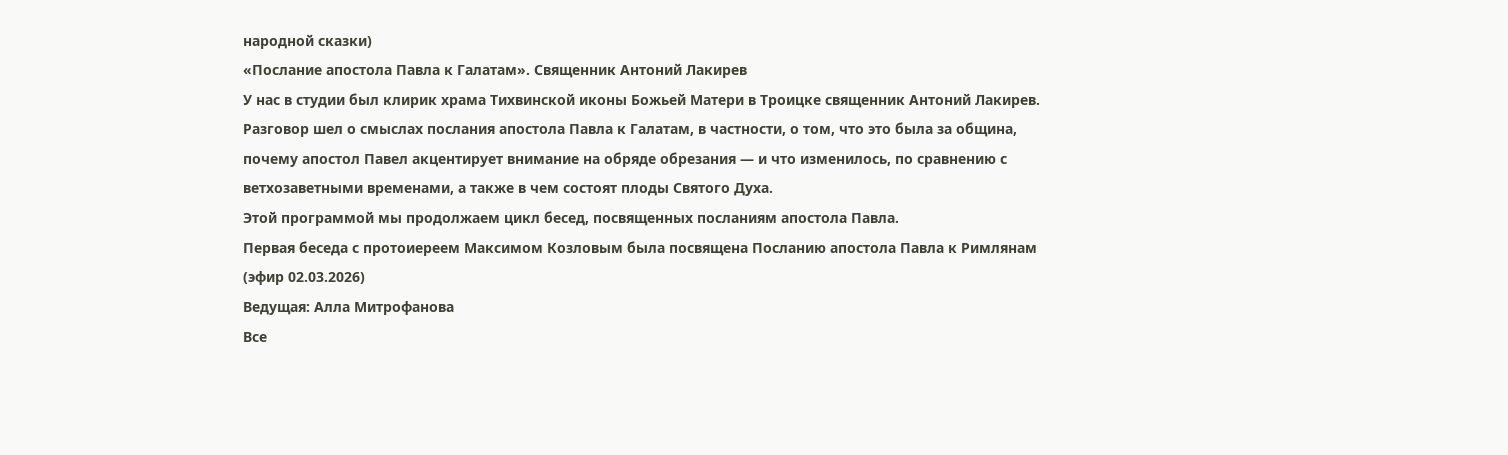народной сказки)
«Послание апостола Павла к Галатам». Священник Антоний Лакирев
У нас в студии был клирик храма Тихвинской иконы Божьей Матери в Троицке священник Антоний Лакирев.
Разговор шел о смыслах послания апостола Павла к Галатам, в частности, о том, что это была за община, почему апостол Павел акцентирует внимание на обряде обрезания — и что изменилось, по сравнению с ветхозаветными временами, а также в чем состоят плоды Святого Духа.
Этой программой мы продолжаем цикл бесед, посвященных посланиям апостола Павла.
Первая беседа с протоиереем Максимом Козловым была посвящена Посланию апостола Павла к Римлянам (эфир 02.03.2026)
Ведущая: Алла Митрофанова
Все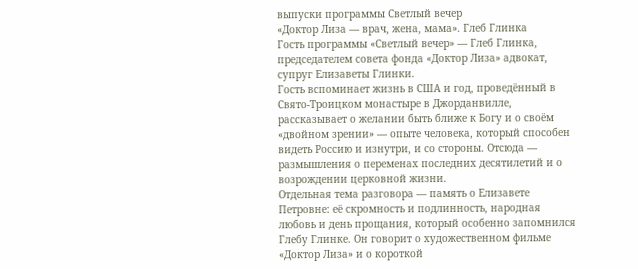выпуски программы Светлый вечер
«Доктор Лиза — врач, жена, мама». Глеб Глинка
Гость программы «Светлый вечер» — Глеб Глинка, председателем совета фонда «Доктор Лиза» адвокат, супруг Елизаветы Глинки.
Гость вспоминает жизнь в США и год, проведённый в Свято-Троицком монастыре в Джорданвилле, рассказывает о желании быть ближе к Богу и о своём «двойном зрении» — опыте человека, который способен видеть Россию и изнутри, и со стороны. Отсюда — размышления о переменах последних десятилетий и о возрождении церковной жизни.
Отдельная тема разговора — память о Елизавете Петровне: её скромность и подлинность, народная любовь и день прощания, который особенно запомнился Глебу Глинке. Он говорит о художественном фильме «Доктор Лиза» и о короткой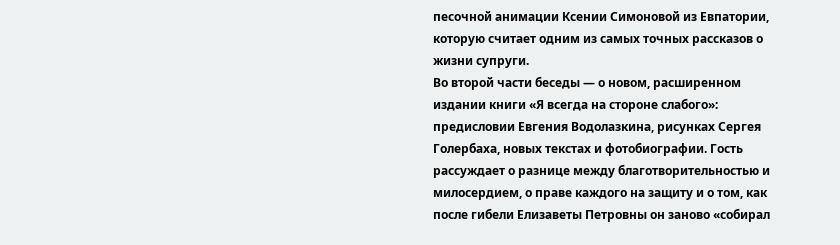песочной анимации Ксении Симоновой из Евпатории, которую считает одним из самых точных рассказов о жизни супруги.
Во второй части беседы — о новом, расширенном издании книги «Я всегда на стороне слабого»: предисловии Евгения Водолазкина, рисунках Сергея Голербаха, новых текстах и фотобиографии. Гость рассуждает о разнице между благотворительностью и милосердием, о праве каждого на защиту и о том, как после гибели Елизаветы Петровны он заново «собирал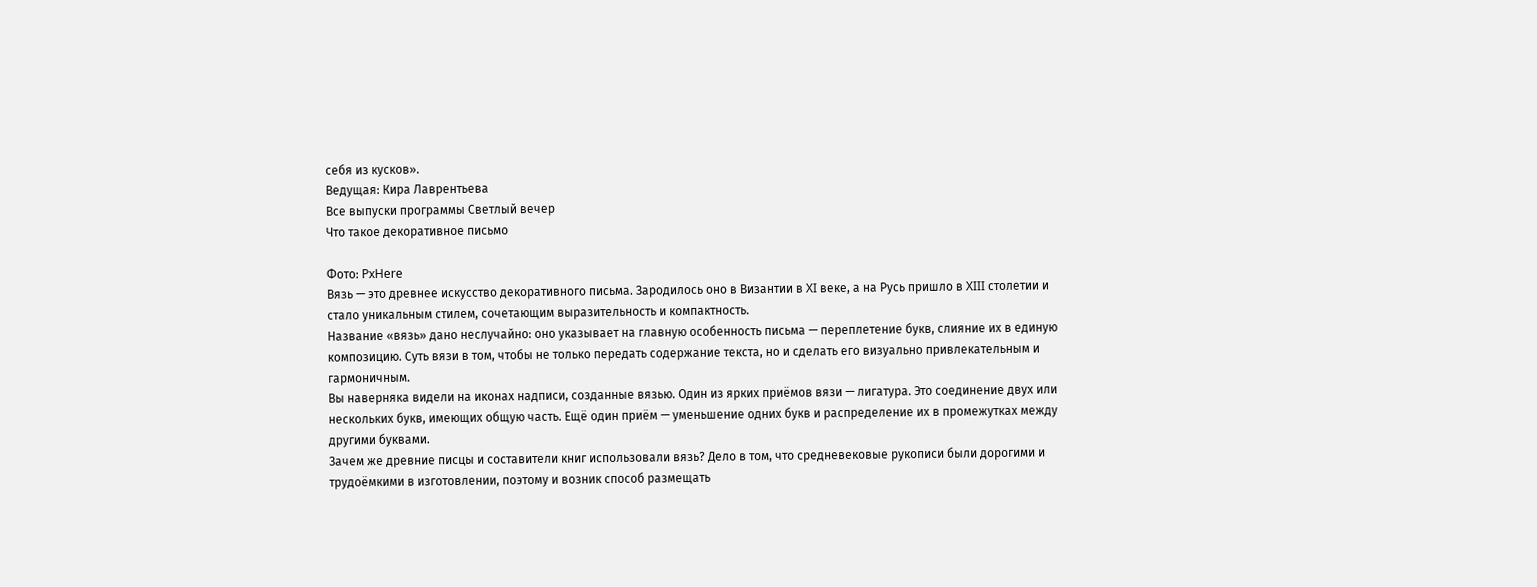себя из кусков».
Ведущая: Кира Лаврентьева
Все выпуски программы Светлый вечер
Что такое декоративное письмо

Фото: PxHere
Вязь — это древнее искусство декоративного письма. Зародилось оно в Византии в XI веке, а на Русь пришло в XIII столетии и стало уникальным стилем, сочетающим выразительность и компактность.
Название «вязь» дано неслучайно: оно указывает на главную особенность письма — переплетение букв, слияние их в единую композицию. Суть вязи в том, чтобы не только передать содержание текста, но и сделать его визуально привлекательным и гармоничным.
Вы наверняка видели на иконах надписи, созданные вязью. Один из ярких приёмов вязи — лигатура. Это соединение двух или нескольких букв, имеющих общую часть. Ещё один приём — уменьшение одних букв и распределение их в промежутках между другими буквами.
Зачем же древние писцы и составители книг использовали вязь? Дело в том, что средневековые рукописи были дорогими и трудоёмкими в изготовлении, поэтому и возник способ размещать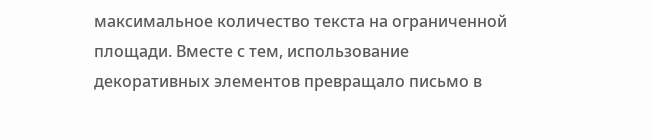максимальное количество текста на ограниченной площади. Вместе с тем, использование декоративных элементов превращало письмо в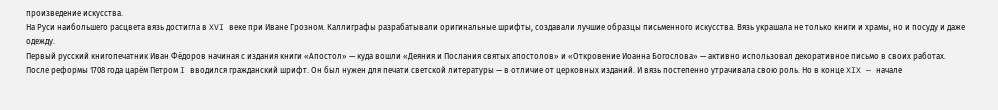произведение искусства.
На Руси наибольшего расцвета вязь достигла в XVI веке при Иване Грозном. Каллиграфы разрабатывали оригинальные шрифты, создавали лучшие образцы письменного искусства. Вязь украшала не только книги и храмы, но и посуду и даже одежду.
Первый русский книгопечатник Иван Фёдоров начиная с издания книги «Апостол» — куда вошли «Деяния и Послания святых апостолов» и «Откровение Иоанна Богослова» — активно использовал декоративное письмо в своих работах.
После реформы 1708 года царём Петром I вводился гражданский шрифт. Он был нужен для печати светской литературы — в отличие от церковных изданий. И вязь постепенно утрачивала свою роль. Но в конце XIX — начале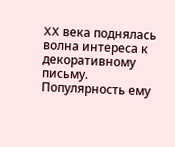XX века поднялась волна интереса к декоративному письму. Популярность ему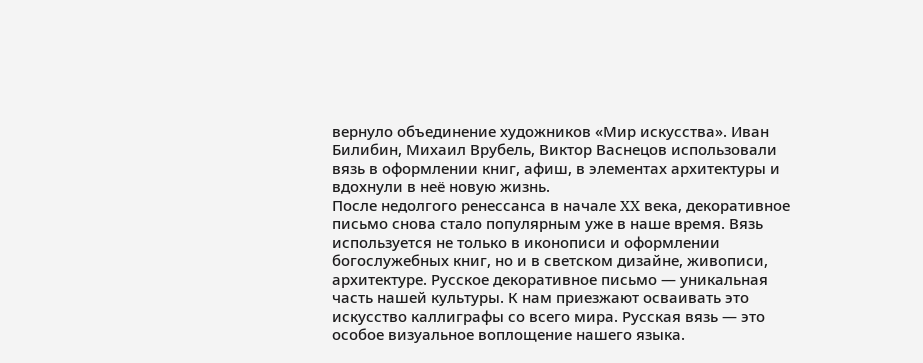вернуло объединение художников «Мир искусства». Иван Билибин, Михаил Врубель, Виктор Васнецов использовали вязь в оформлении книг, афиш, в элементах архитектуры и вдохнули в неё новую жизнь.
После недолгого ренессанса в начале XX века, декоративное письмо снова стало популярным уже в наше время. Вязь используется не только в иконописи и оформлении богослужебных книг, но и в светском дизайне, живописи, архитектуре. Русское декоративное письмо — уникальная часть нашей культуры. К нам приезжают осваивать это искусство каллиграфы со всего мира. Русская вязь — это особое визуальное воплощение нашего языка.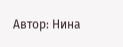Автор: Нина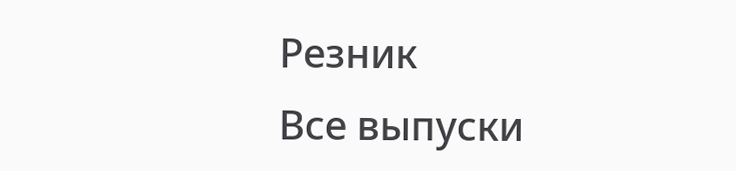Резник
Все выпуски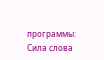программы: Сила слова